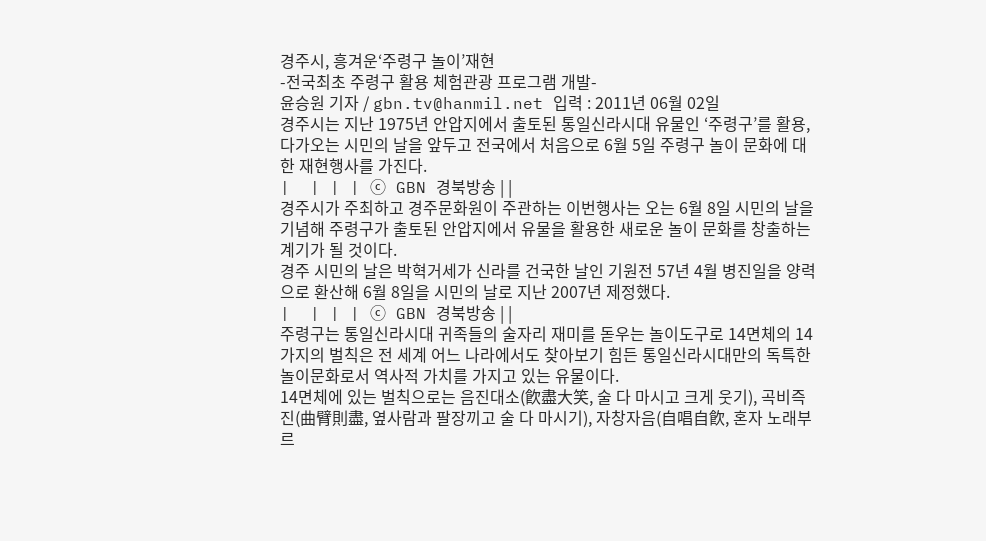경주시, 흥겨운‘주령구 놀이’재현
-전국최초 주령구 활용 체험관광 프로그램 개발-
윤승원 기자 / gbn.tv@hanmil.net 입력 : 2011년 06월 02일
경주시는 지난 1975년 안압지에서 출토된 통일신라시대 유물인 ‘주령구’를 활용, 다가오는 시민의 날을 앞두고 전국에서 처음으로 6월 5일 주령구 놀이 문화에 대한 재현행사를 가진다.
|  | | | ⓒ GBN 경북방송 | |
경주시가 주최하고 경주문화원이 주관하는 이번행사는 오는 6월 8일 시민의 날을 기념해 주령구가 출토된 안압지에서 유물을 활용한 새로운 놀이 문화를 창출하는 계기가 될 것이다.
경주 시민의 날은 박혁거세가 신라를 건국한 날인 기원전 57년 4월 병진일을 양력으로 환산해 6월 8일을 시민의 날로 지난 2007년 제정했다.
|  | | | ⓒ GBN 경북방송 | |
주령구는 통일신라시대 귀족들의 술자리 재미를 돋우는 놀이도구로 14면체의 14가지의 벌칙은 전 세계 어느 나라에서도 찾아보기 힘든 통일신라시대만의 독특한 놀이문화로서 역사적 가치를 가지고 있는 유물이다.
14면체에 있는 벌칙으로는 음진대소(飮盡大笑, 술 다 마시고 크게 웃기), 곡비즉진(曲臂則盡, 옆사람과 팔장끼고 술 다 마시기), 자창자음(自唱自飮, 혼자 노래부르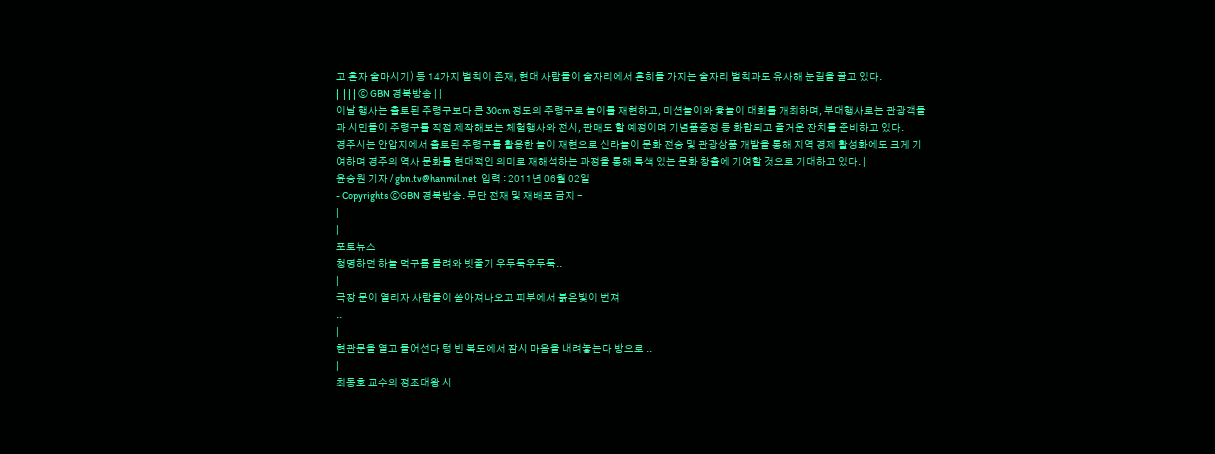고 혼자 술마시기) 등 14가지 벌칙이 존재, 현대 사람들이 술자리에서 흔히들 가지는 술자리 벌칙과도 유사해 눈길을 끌고 있다.
|  | | | ⓒ GBN 경북방송 | |
이날 행사는 출토된 주령구보다 큰 30cm 정도의 주령구로 놀이를 재현하고, 미션놀이와 윷놀이 대회를 개최하며, 부대행사로는 관광객들과 시민들이 주령구를 직접 제작해보는 체험행사와 전시, 판매도 할 예정이며 기념품증정 등 화합되고 즐거운 잔치를 준비하고 있다.
경주시는 안압지에서 출토된 주령구를 활용한 놀이 재현으로 신라놀이 문화 전승 및 관광상품 개발을 통해 지역 경제 활성화에도 크게 기여하며 경주의 역사 문화를 현대적인 의미로 재해석하는 과정을 통해 특색 있는 문화 창출에 기여할 것으로 기대하고 있다. |
윤승원 기자 / gbn.tv@hanmil.net  입력 : 2011년 06월 02일
- Copyrights ⓒGBN 경북방송. 무단 전재 및 재배포 금지 -
|
|
포토뉴스
청명하던 하늘 먹구름 몰려와 빗줄기 우두둑우두둑..
|
극장 문이 열리자 사람들이 쏟아져나오고 피부에서 붉은빛이 번져
..
|
현관문을 열고 들어선다 텅 빈 복도에서 잠시 마음을 내려놓는다 방으로 ..
|
최동호 교수의 정조대왕 시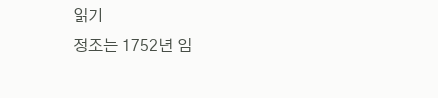읽기
정조는 1752년 임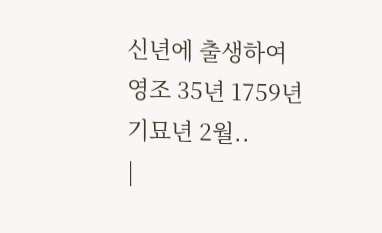신년에 출생하여 영조 35년 1759년 기묘년 2월..
|